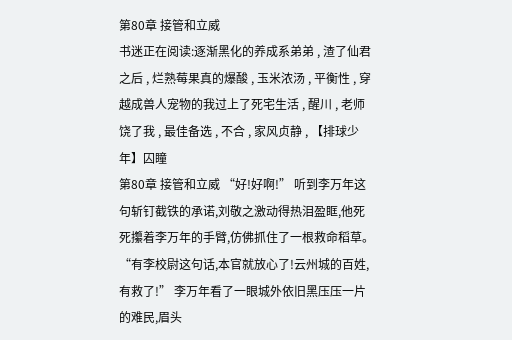第80章 接管和立威
书迷正在阅读:逐渐黑化的养成系弟弟 , 渣了仙君之后 , 烂熟莓果真的爆酸 , 玉米浓汤 , 平衡性 , 穿越成兽人宠物的我过上了死宅生活 , 醒川 , 老师饶了我 , 最佳备选 , 不合 , 家风贞静 , 【排球少年】囚瞳
第80章 接管和立威 “好!好啊!” 听到李万年这句斩钉截铁的承诺,刘敬之激动得热泪盈眶,他死死攥着李万年的手臂,仿佛抓住了一根救命稻草。 “有李校尉这句话,本官就放心了!云州城的百姓,有救了!” 李万年看了一眼城外依旧黑压压一片的难民,眉头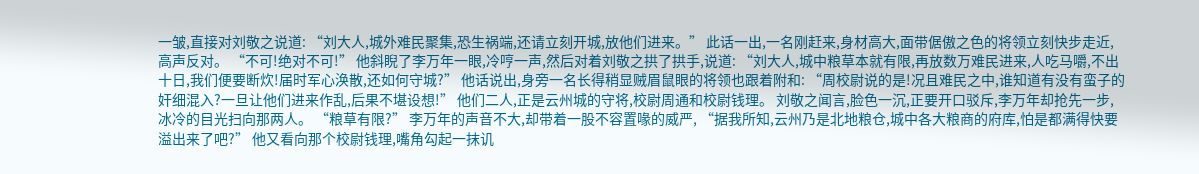一皱,直接对刘敬之说道: “刘大人,城外难民聚集,恐生祸端,还请立刻开城,放他们进来。” 此话一出,一名刚赶来,身材高大,面带倨傲之色的将领立刻快步走近,高声反对。 “不可!绝对不可!” 他斜睨了李万年一眼,冷哼一声,然后对着刘敬之拱了拱手,说道: “刘大人,城中粮草本就有限,再放数万难民进来,人吃马嚼,不出十日,我们便要断炊!届时军心涣散,还如何守城?” 他话说出,身旁一名长得稍显贼眉鼠眼的将领也跟着附和: “周校尉说的是!况且难民之中,谁知道有没有蛮子的奸细混入?一旦让他们进来作乱,后果不堪设想!” 他们二人,正是云州城的守将,校尉周通和校尉钱理。 刘敬之闻言,脸色一沉,正要开口驳斥,李万年却抢先一步,冰冷的目光扫向那两人。 “粮草有限?” 李万年的声音不大,却带着一股不容置喙的威严, “据我所知,云州乃是北地粮仓,城中各大粮商的府库,怕是都满得快要溢出来了吧?” 他又看向那个校尉钱理,嘴角勾起一抹讥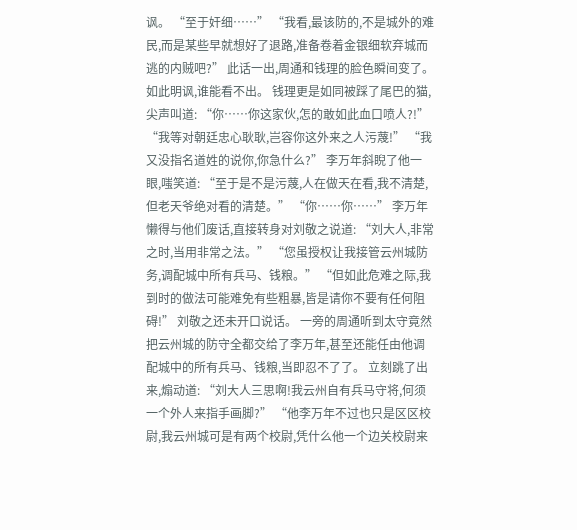讽。 “至于奸细……” “我看,最该防的,不是城外的难民,而是某些早就想好了退路,准备卷着金银细软弃城而逃的内贼吧?” 此话一出,周通和钱理的脸色瞬间变了。 如此明讽,谁能看不出。 钱理更是如同被踩了尾巴的猫,尖声叫道: “你……你这家伙,怎的敢如此血口喷人?!” “我等对朝廷忠心耿耿,岂容你这外来之人污蔑!” “我又没指名道姓的说你,你急什么?” 李万年斜睨了他一眼,嗤笑道: “至于是不是污蔑,人在做天在看,我不清楚,但老天爷绝对看的清楚。” “你……你……” 李万年懒得与他们废话,直接转身对刘敬之说道: “刘大人,非常之时,当用非常之法。” “您虽授权让我接管云州城防务,调配城中所有兵马、钱粮。” “但如此危难之际,我到时的做法可能难免有些粗暴,皆是请你不要有任何阻碍!” 刘敬之还未开口说话。 一旁的周通听到太守竟然把云州城的防守全都交给了李万年,甚至还能任由他调配城中的所有兵马、钱粮,当即忍不了了。 立刻跳了出来,煽动道: “刘大人三思啊!我云州自有兵马守将,何须一个外人来指手画脚?” “他李万年不过也只是区区校尉,我云州城可是有两个校尉,凭什么他一个边关校尉来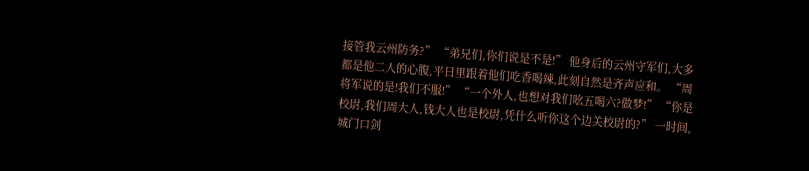接管我云州防务?” “弟兄们,你们说是不是!” 他身后的云州守军们,大多都是他二人的心腹,平日里跟着他们吃香喝辣,此刻自然是齐声应和。 “周将军说的是!我们不服!” “一个外人,也想对我们吆五喝六?做梦!” “你是校尉,我们周大人,钱大人也是校尉,凭什么听你这个边关校尉的?” 一时间,城门口剑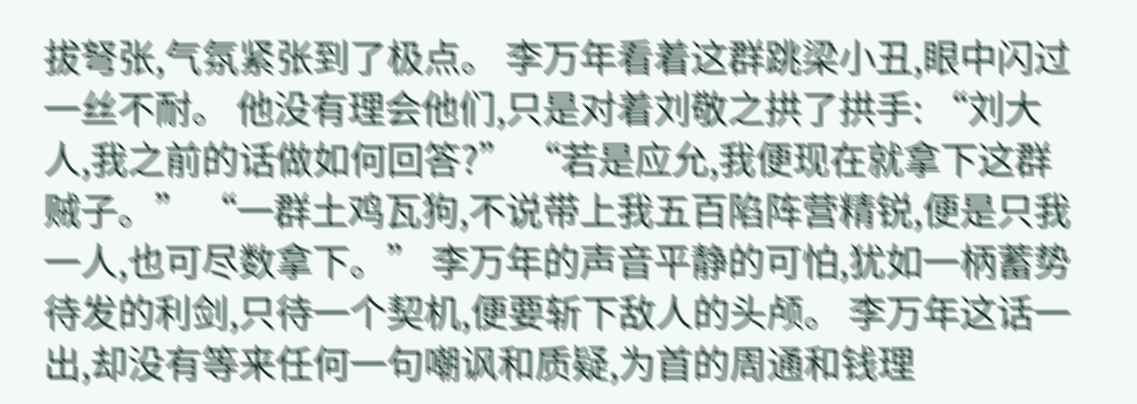拔弩张,气氛紧张到了极点。 李万年看着这群跳梁小丑,眼中闪过一丝不耐。 他没有理会他们,只是对着刘敬之拱了拱手: “刘大人,我之前的话做如何回答?” “若是应允,我便现在就拿下这群贼子。” “一群土鸡瓦狗,不说带上我五百陷阵营精锐,便是只我一人,也可尽数拿下。” 李万年的声音平静的可怕,犹如一柄蓄势待发的利剑,只待一个契机,便要斩下敌人的头颅。 李万年这话一出,却没有等来任何一句嘲讽和质疑,为首的周通和钱理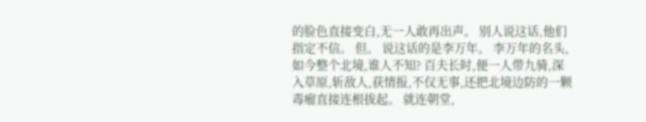的脸色直接变白,无一人敢再出声。 别人说这话,他们指定不信。 但。 说这话的是李万年。 李万年的名头,如今整个北境,谁人不知? 百夫长时,便一人带九骑,深入草原,斩敌人,获情报,不仅无事,还把北境边防的一颗毒瘤直接连根拔起。 就连朝堂,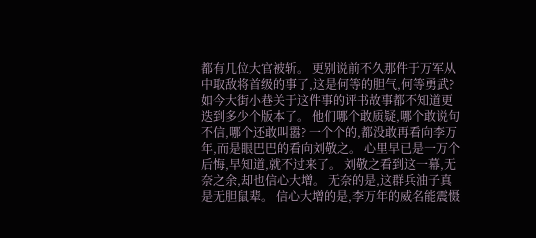都有几位大官被斩。 更别说前不久那件于万军从中取敌将首级的事了,这是何等的胆气,何等勇武? 如今大街小巷关于这件事的评书故事都不知道更迭到多少个版本了。 他们哪个敢质疑,哪个敢说句不信,哪个还敢叫嚣? 一个个的,都没敢再看向李万年,而是眼巴巴的看向刘敬之。 心里早已是一万个后悔,早知道,就不过来了。 刘敬之看到这一幕,无奈之余,却也信心大增。 无奈的是,这群兵油子真是无胆鼠辈。 信心大增的是,李万年的威名能震慑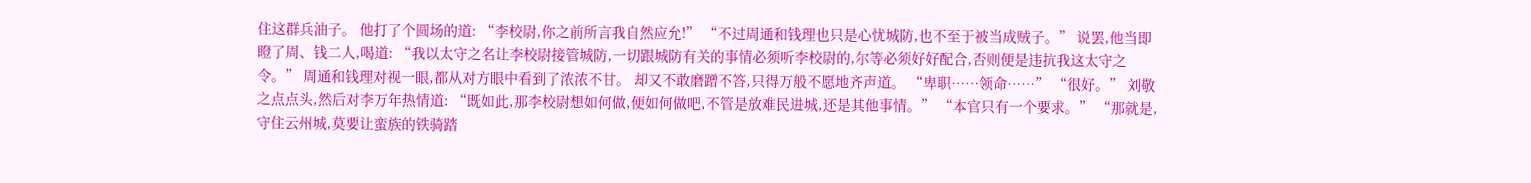住这群兵油子。 他打了个圆场的道: “李校尉,你之前所言我自然应允!” “不过周通和钱理也只是心忧城防,也不至于被当成贼子。” 说罢,他当即瞪了周、钱二人,喝道: “我以太守之名让李校尉接管城防,一切跟城防有关的事情必须听李校尉的,尔等必须好好配合,否则便是违抗我这太守之令。” 周通和钱理对视一眼,都从对方眼中看到了浓浓不甘。 却又不敢磨蹭不答,只得万般不愿地齐声道。 “卑职……领命……” “很好。” 刘敬之点点头,然后对李万年热情道: “既如此,那李校尉想如何做,便如何做吧,不管是放难民进城,还是其他事情。” “本官只有一个要求。” “那就是,守住云州城,莫要让蛮族的铁骑踏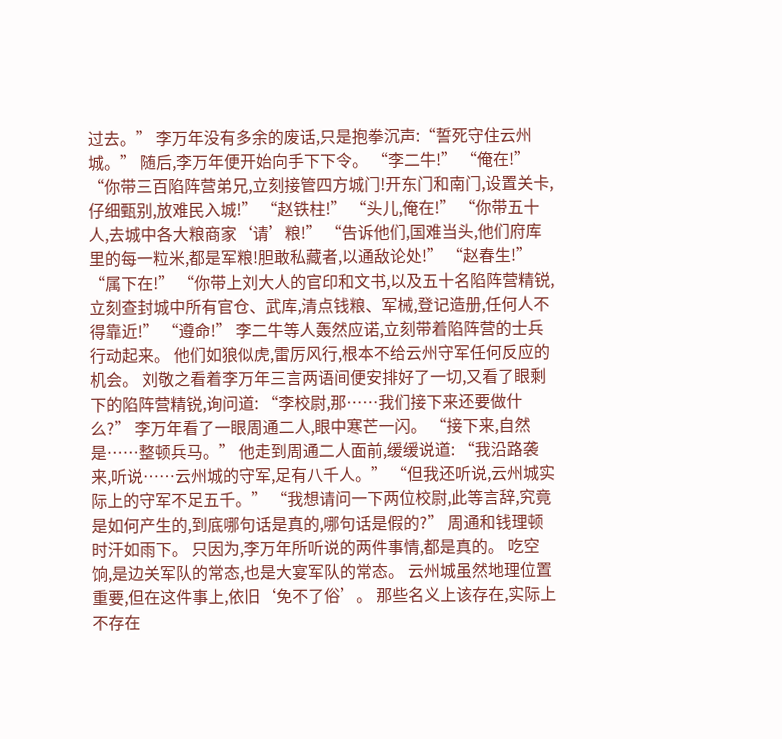过去。” 李万年没有多余的废话,只是抱拳沉声:“誓死守住云州城。” 随后,李万年便开始向手下下令。 “李二牛!” “俺在!” “你带三百陷阵营弟兄,立刻接管四方城门!开东门和南门,设置关卡,仔细甄别,放难民入城!” “赵铁柱!” “头儿,俺在!” “你带五十人,去城中各大粮商家‘请’粮!” “告诉他们,国难当头,他们府库里的每一粒米,都是军粮!胆敢私藏者,以通敌论处!” “赵春生!” “属下在!” “你带上刘大人的官印和文书,以及五十名陷阵营精锐,立刻查封城中所有官仓、武库,清点钱粮、军械,登记造册,任何人不得靠近!” “遵命!” 李二牛等人轰然应诺,立刻带着陷阵营的士兵行动起来。 他们如狼似虎,雷厉风行,根本不给云州守军任何反应的机会。 刘敬之看着李万年三言两语间便安排好了一切,又看了眼剩下的陷阵营精锐,询问道: “李校尉,那……我们接下来还要做什么?” 李万年看了一眼周通二人,眼中寒芒一闪。 “接下来,自然是……整顿兵马。” 他走到周通二人面前,缓缓说道: “我沿路袭来,听说……云州城的守军,足有八千人。” “但我还听说,云州城实际上的守军不足五千。” “我想请问一下两位校尉,此等言辞,究竟是如何产生的,到底哪句话是真的,哪句话是假的?” 周通和钱理顿时汗如雨下。 只因为,李万年所听说的两件事情,都是真的。 吃空饷,是边关军队的常态,也是大宴军队的常态。 云州城虽然地理位置重要,但在这件事上,依旧‘免不了俗’。 那些名义上该存在,实际上不存在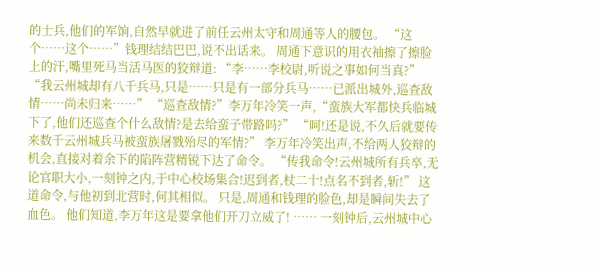的士兵,他们的军饷,自然早就进了前任云州太守和周通等人的腰包。 “这个……这个……”钱理结结巴巴,说不出话来。 周通下意识的用衣袖擦了擦脸上的汗,嘴里死马当活马医的狡辩道: “李……李校尉,听说之事如何当真?” “我云州城却有八千兵马,只是……只是有一部分兵马……已派出城外,巡查敌情……尚未归来……” “巡查敌情?”李万年冷笑一声,“蛮族大军都快兵临城下了,他们还巡查个什么敌情?是去给蛮子带路吗?” “呵!还是说,不久后就要传来数千云州城兵马被蛮族屠戮殆尽的军情?” 李万年冷笑出声,不给两人狡辩的机会,直接对着余下的陷阵营精锐下达了命令。 “传我命令!云州城所有兵卒,无论官职大小,一刻钟之内,于中心校场集合!迟到者,杖二十!点名不到者,斩!” 这道命令,与他初到北营时,何其相似。 只是,周通和钱理的脸色,却是瞬间失去了血色。 他们知道,李万年这是要拿他们开刀立威了! …… 一刻钟后,云州城中心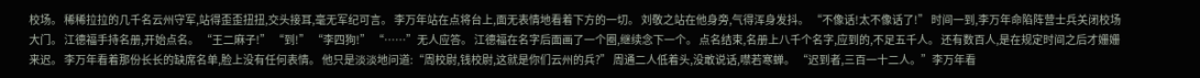校场。 稀稀拉拉的几千名云州守军,站得歪歪扭扭,交头接耳,毫无军纪可言。 李万年站在点将台上,面无表情地看着下方的一切。 刘敬之站在他身旁,气得浑身发抖。 “不像话!太不像话了!” 时间一到,李万年命陷阵营士兵关闭校场大门。 江德福手持名册,开始点名。 “王二麻子!” “到!” “李四狗!” “……”无人应答。 江德福在名字后面画了一个圈,继续念下一个。 点名结束,名册上八千个名字,应到的,不足五千人。 还有数百人,是在规定时间之后才姗姗来迟。 李万年看着那份长长的缺席名单,脸上没有任何表情。 他只是淡淡地问道:“周校尉,钱校尉,这就是你们云州的兵?” 周通二人低着头,没敢说话,噤若寒蝉。 “迟到者,三百一十二人。”李万年看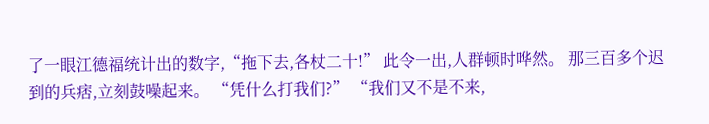了一眼江德福统计出的数字,“拖下去,各杖二十!” 此令一出,人群顿时哗然。 那三百多个迟到的兵痞,立刻鼓噪起来。 “凭什么打我们?” “我们又不是不来,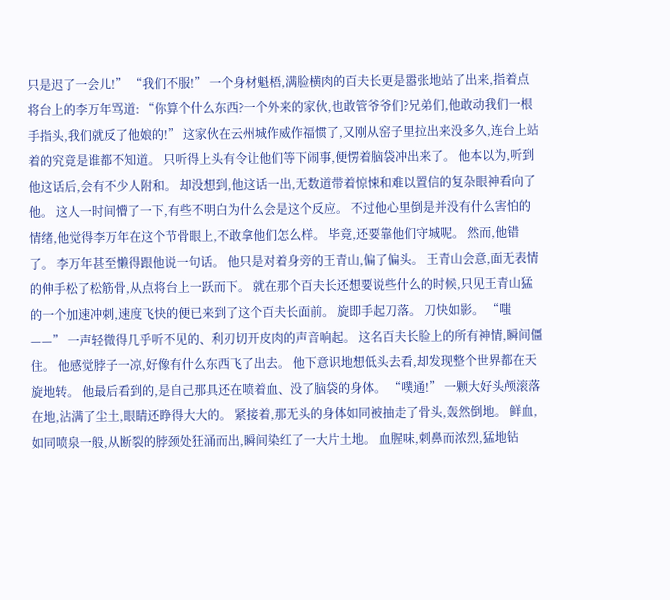只是迟了一会儿!” “我们不服!” 一个身材魁梧,满脸横肉的百夫长更是嚣张地站了出来,指着点将台上的李万年骂道: “你算个什么东西?一个外来的家伙,也敢管爷爷们?兄弟们,他敢动我们一根手指头,我们就反了他娘的!” 这家伙在云州城作威作福惯了,又刚从窑子里拉出来没多久,连台上站着的究竟是谁都不知道。 只听得上头有令让他们等下闹事,便愣着脑袋冲出来了。 他本以为,听到他这话后,会有不少人附和。 却没想到,他这话一出,无数道带着惊悚和难以置信的复杂眼神看向了他。 这人一时间懵了一下,有些不明白为什么会是这个反应。 不过他心里倒是并没有什么害怕的情绪,他觉得李万年在这个节骨眼上,不敢拿他们怎么样。 毕竟,还要靠他们守城呢。 然而,他错了。 李万年甚至懒得跟他说一句话。 他只是对着身旁的王青山,偏了偏头。 王青山会意,面无表情的伸手松了松筋骨,从点将台上一跃而下。 就在那个百夫长还想要说些什么的时候,只见王青山猛的一个加速冲刺,速度飞快的便已来到了这个百夫长面前。 旋即手起刀落。 刀快如影。 “嗤——” 一声轻微得几乎听不见的、利刃切开皮肉的声音响起。 这名百夫长脸上的所有神情,瞬间僵住。 他感觉脖子一凉,好像有什么东西飞了出去。 他下意识地想低头去看,却发现整个世界都在天旋地转。 他最后看到的,是自己那具还在喷着血、没了脑袋的身体。 “噗通!” 一颗大好头颅滚落在地,沾满了尘土,眼睛还睁得大大的。 紧接着,那无头的身体如同被抽走了骨头,轰然倒地。 鲜血,如同喷泉一般,从断裂的脖颈处狂涌而出,瞬间染红了一大片土地。 血腥味,刺鼻而浓烈,猛地钻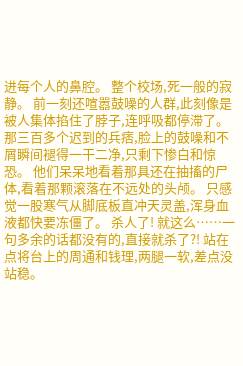进每个人的鼻腔。 整个校场,死一般的寂静。 前一刻还喧嚣鼓噪的人群,此刻像是被人集体掐住了脖子,连呼吸都停滞了。 那三百多个迟到的兵痞,脸上的鼓噪和不屑瞬间褪得一干二净,只剩下惨白和惊恐。 他们呆呆地看着那具还在抽搐的尸体,看着那颗滚落在不远处的头颅。 只感觉一股寒气从脚底板直冲天灵盖,浑身血液都快要冻僵了。 杀人了! 就这么……一句多余的话都没有的,直接就杀了?! 站在点将台上的周通和钱理,两腿一软,差点没站稳。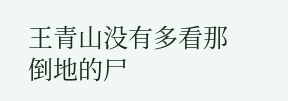王青山没有多看那倒地的尸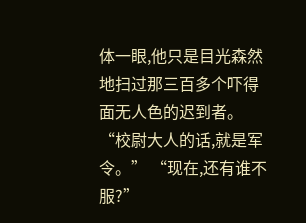体一眼,他只是目光森然地扫过那三百多个吓得面无人色的迟到者。 “校尉大人的话,就是军令。” “现在,还有谁不服?”